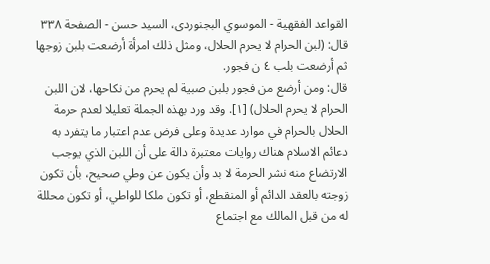القواعد الفقهية - الموسوي البجنوردى، السيد حسن - الصفحة ٣٣٨
قال: (لبن الحرام لا يحرم الحلال، ومثل ذلك امرأة أرضعت بلبن زوجها ثم أرضعت بلب ٤ ن فجور.
قال: ومن أرضع من فجور بلبن صبية لم يحرم من نكاحها، لان اللبن الحرام لا يحرم الحلال) [١]. وقد ورد بهذه الجملة تعليلا لعدم حرمة الحلال بالحرام في موارد عديدة وعلى فرض عدم اعتبار ما يتفرد به دعائم الاسلام هناك روايات معتبرة دالة على أن اللبن الذي يوجب الارتضاع منه نشر الحرمة لا بد وأن يكون عن وطي صحيح، بأن تكون زوجته بالعقد الدائم أو المنقطع، أو تكون ملكا للواطي، أو تكون محللة له من قبل المالك مع اجتماع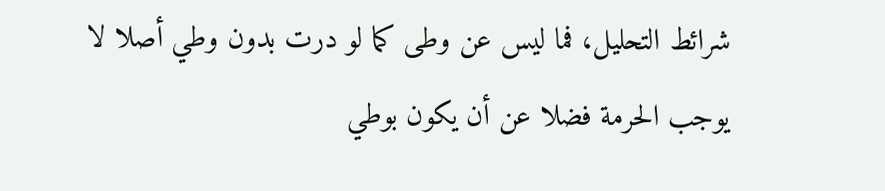شرائط التحليل، فما ليس عن وطى كما لو درت بدون وطي أصلا لا يوجب الحرمة فضلا عن أن يكون بوطي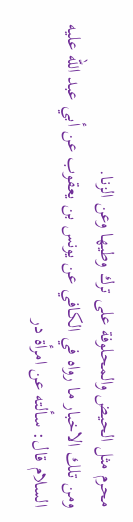محرم مثل الحيض والمحلوفة على ترك وطيها وعن الزنا.
ومن تلك الاخبار ما رواه في الكافي عن يونس بن يعقوب عن أبي عبد الله عليه السلام قال: سألته عن امرأة در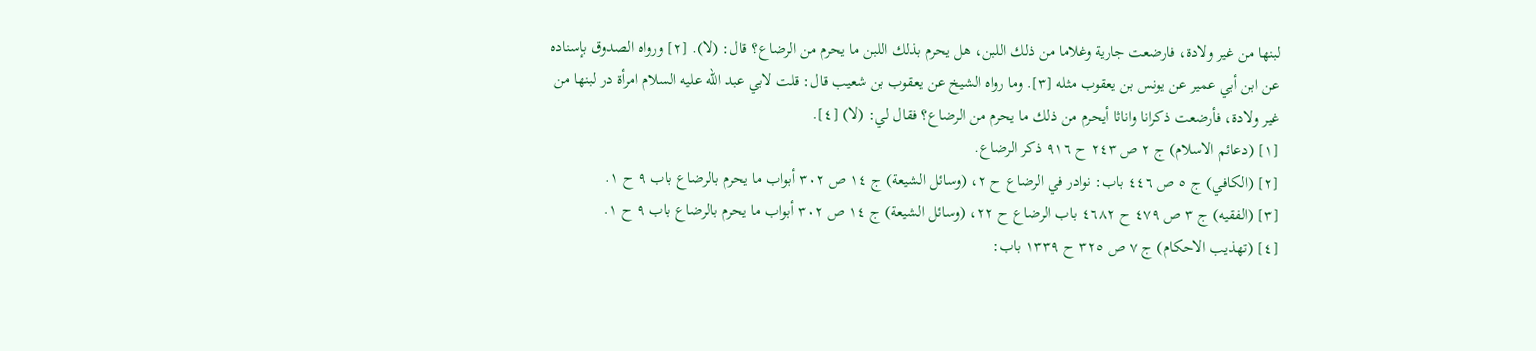لبنها من غير ولادة، فارضعت جارية وغلاما من ذلك اللبن، هل يحرم بذلك اللبن ما يحرم من الرضاع؟ قال: (لا). [٢] ورواه الصدوق بإسناده عن ابن أبي عمير عن يونس بن يعقوب مثله [٣]. وما رواه الشيخ عن يعقوب بن شعيب قال: قلت لابي عبد الله عليه السلام امرأة در لبنها من غير ولادة، فأرضعت ذكرانا واناثا أيحرم من ذلك ما يحرم من الرضاع؟ فقال لي: (لا) [٤].
[١] (دعائم الاسلام) ج ٢ ص ٢٤٣ ح ٩١٦ ذكر الرضاع.
[٢] (الكافي) ج ٥ ص ٤٤٦ باب: نوادر في الرضاع ح ٢، (وسائل الشيعة) ج ١٤ ص ٣٠٢ أبواب ما يحرم بالرضاع باب ٩ ح ١.
[٣] (الفقيه) ج ٣ ص ٤٧٩ ح ٤٦٨٢ باب الرضاع ح ٢٢، (وسائل الشيعة) ج ١٤ ص ٣٠٢ أبواب ما يحرم بالرضاع باب ٩ ح ١.
[٤] (تهذيب الاحكام) ج ٧ ص ٣٢٥ ح ١٣٣٩ باب: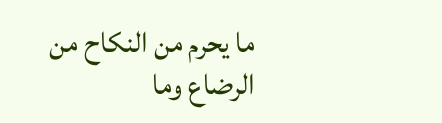ما يحرم من النكاح من الرضاع وما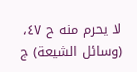لا يحرم منه ح ٤٧، (وسائل الشيعة) ج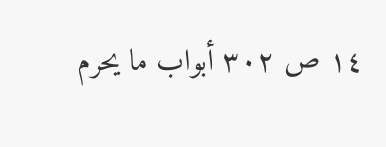١٤ ص ٣٠٢ أبواب ما يحرم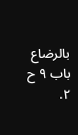بالرضاع باب ٩ ح ٢.